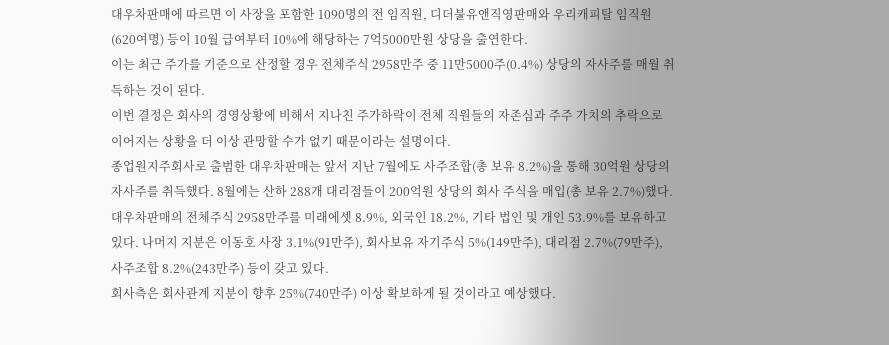대우차판매에 따르면 이 사장을 포함한 1090명의 전 임직원, 디더불유앤직영판매와 우리캐피탈 임직원(620여명) 등이 10월 급여부터 10%에 해당하는 7억5000만원 상당을 출연한다.
이는 최근 주가를 기준으로 산정할 경우 전체주식 2958만주 중 11만5000주(0.4%) 상당의 자사주를 매월 취득하는 것이 된다.
이번 결정은 회사의 경영상황에 비해서 지나친 주가하락이 전체 직원들의 자존심과 주주 가치의 추락으로 이어지는 상황을 더 이상 관망할 수가 없기 때문이라는 설명이다.
종업원지주회사로 출범한 대우차판매는 앞서 지난 7월에도 사주조합(총 보유 8.2%)을 통해 30억원 상당의 자사주를 취득했다. 8월에는 산하 288개 대리점들이 200억원 상당의 회사 주식을 매입(총 보유 2.7%)했다.
대우차판매의 전체주식 2958만주를 미래에셋 8.9%, 외국인 18.2%, 기타 법인 및 개인 53.9%를 보유하고 있다. 나머지 지분은 이동호 사장 3.1%(91만주), 회사보유 자기주식 5%(149만주), 대리점 2.7%(79만주), 사주조합 8.2%(243만주) 등이 갖고 있다.
회사측은 회사관계 지분이 향후 25%(740만주) 이상 확보하게 될 것이라고 예상했다.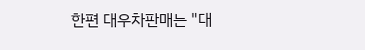한편 대우차판매는 "대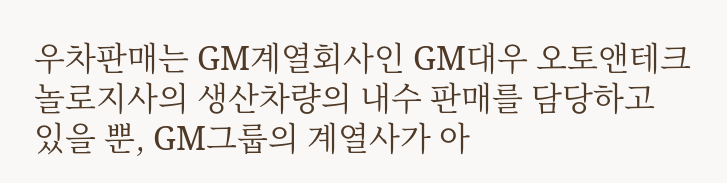우차판매는 GM계열회사인 GM대우 오토앤테크놀로지사의 생산차량의 내수 판매를 담당하고 있을 뿐, GM그룹의 계열사가 아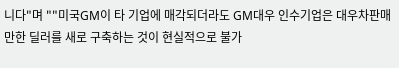니다"며 ""미국GM이 타 기업에 매각되더라도 GM대우 인수기업은 대우차판매 만한 딜러를 새로 구축하는 것이 현실적으로 불가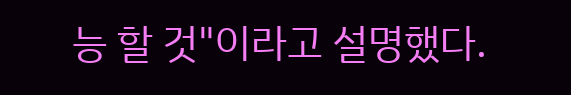능 할 것"이라고 설명했다.